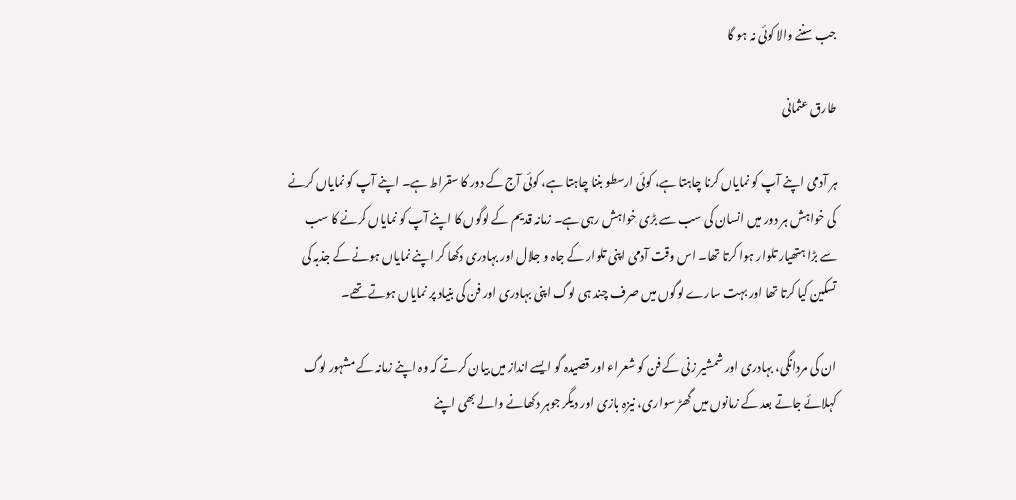جب سننے والا کوئی نہ ہو گا

طارق عثمانی

ہر آدمی اپنے آپ کو نمایاں کرنا چاہتا ہے، کوئی ارسطو بننا چاہتا ہے، کوئی آج کے دور کا سقراط ہے۔ اپنے آپ کو نمایاں کرنے کی خواہش ہر دور میں انسان کی سب سے بڑی خواہش رہی ہے۔ زمانہ قدیم کے لوگوں کا اپنے آپ کو نمایاں کرنے کا سب سے بڑا ہتھیار تلوار ہوا کرتا تھا۔ اس وقت آدمی اپنی تلوار کے جاہ و جلال اور بہادری دکھا کر اپنے نمایاں ہونے کے جذبہ کی تسکین کیا کرتا تھا اور بہت سارے لوگوں میں صرف چند ہی لوگ اپنی بہادری اور فن کی بنیاد پر نمایاں ہوتے تھے۔

ان کی مردانگی، بہادری اور شمشیر زنی کے فن کو شعراء اور قصیدہ گو ایسے انداز میں بیان کرتے کہ وہ اپنے زمانہ کے مشہور لوگ کہلائے جاتے بعد کے زمانوں میں گھڑ سواری، نیزہ بازی اور دیگر جوہر دکھانے والے بھی اپنے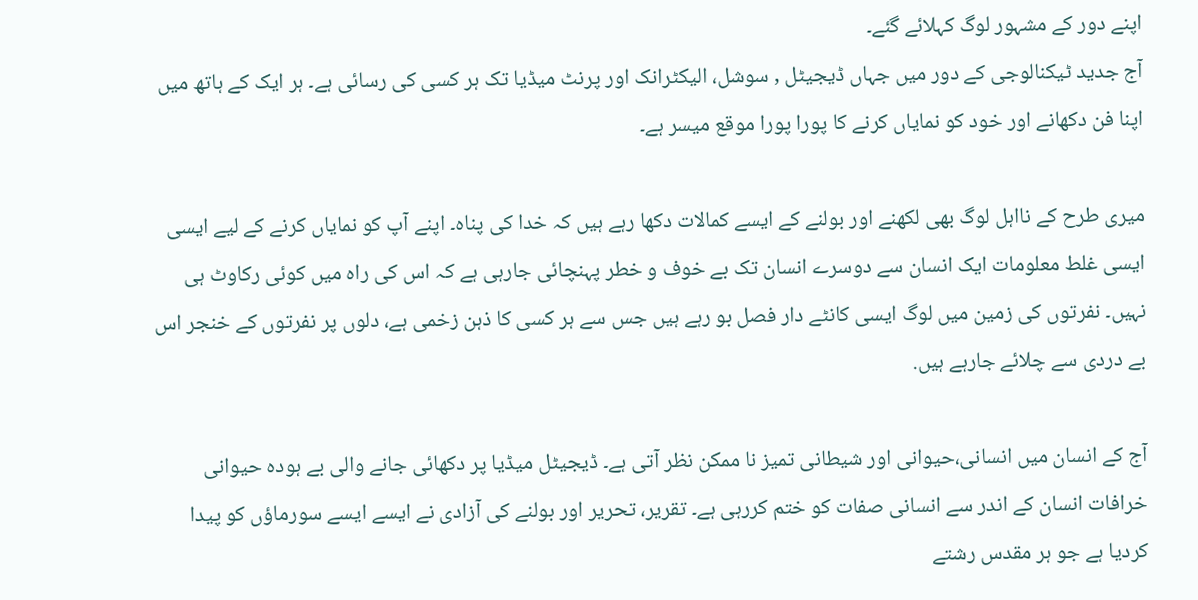اپنے دور کے مشہور لوگ کہلائے گئے۔
آج جدید ٹیکنالوجی کے دور میں جہاں ڈیجیٹل , سوشل، الیکٹرانک اور پرنٹ میڈیا تک ہر کسی کی رسائی ہے۔ ہر ایک کے ہاتھ میں اپنا فن دکھانے اور خود کو نمایاں کرنے کا پورا پورا موقع میسر ہے۔

میری طرح کے نااہل لوگ بھی لکھنے اور بولنے کے ایسے کمالات دکھا رہے ہیں کہ خدا کی پناہ۔ اپنے آپ کو نمایاں کرنے کے لیے ایسی ایسی غلط معلومات ایک انسان سے دوسرے انسان تک بے خوف و خطر پہنچائی جارہی ہے کہ اس کی راہ میں کوئی رکاوٹ ہی نہیں۔ نفرتوں کی زمین میں لوگ ایسی کانٹے دار فصل بو رہے ہیں جس سے ہر کسی کا ذہن زخمی ہے، دلوں پر نفرتوں کے خنجر اس بے دردی سے چلائے جارہے ہیں.

آج کے انسان میں انسانی،حیوانی اور شیطانی تمیز نا ممکن نظر آتی ہے۔ ڈیجیٹل میڈیا پر دکھائی جانے والی بے ہودہ حیوانی خرافات انسان کے اندر سے انسانی صفات کو ختم کررہی ہے۔ تقریر، تحریر اور بولنے کی آزادی نے ایسے ایسے سورماؤں کو پیدا کردیا ہے جو ہر مقدس رشتے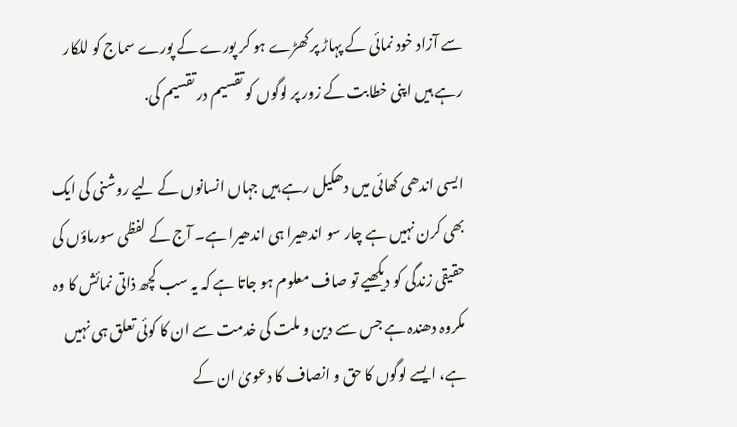سے آزاد خود نمائی کے پہاڑ پر کھڑے ہو کر پورے کے پورے سماج کو للکار رہے ہیں اپنی خطابت کے زور پر لوگوں کو تقسیم در تقسیم کی.

ایسی اندھی کھائی میں دھکیل رہے ہیں جہاں انسانوں کے لیے روشنی کی ایک بھی کرن نہیں ہے چار سو اندھیرا ہی اندھیرا ہے۔ آج کے لفظی سورماؤں کی حقیقی زندگی کو دیکھیے تو صاف معلوم ہو جاتا ہے کہ یہ سب کچھ ذاتی نمائش کا وہ مکروہ دھندہ ہے جس سے دین و ملت کی خدمت سے ان کا کوئی تعلق ہی نہیں ہے، ایسے لوگوں کا حق و انصاف کا دعویٰ ان کے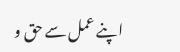اپنے عمل سے حق و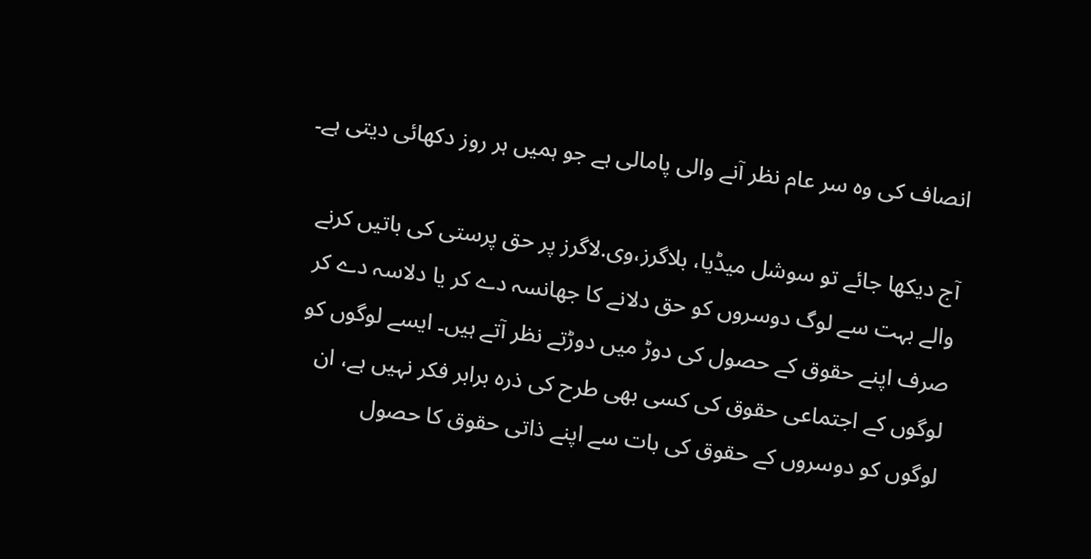انصاف کی وہ سر عام نظر آنے والی پامالی ہے جو ہمیں ہر روز دکھائی دیتی ہے۔

آج دیکھا جائے تو سوشل میڈیا، بلاگرز،وی.لاگرز پر حق پرستی کی باتیں کرنے والے بہت سے لوگ دوسروں کو حق دلانے کا جھانسہ دے کر یا دلاسہ دے کر صرف اپنے حقوق کے حصول کی دوڑ میں دوڑتے نظر آتے ہیں۔ ایسے لوگوں کو لوگوں کے اجتماعی حقوق کی کسی بھی طرح کی ذرہ برابر فکر نہیں ہے، ان لوگوں کو دوسروں کے حقوق کی بات سے اپنے ذاتی حقوق کا حصول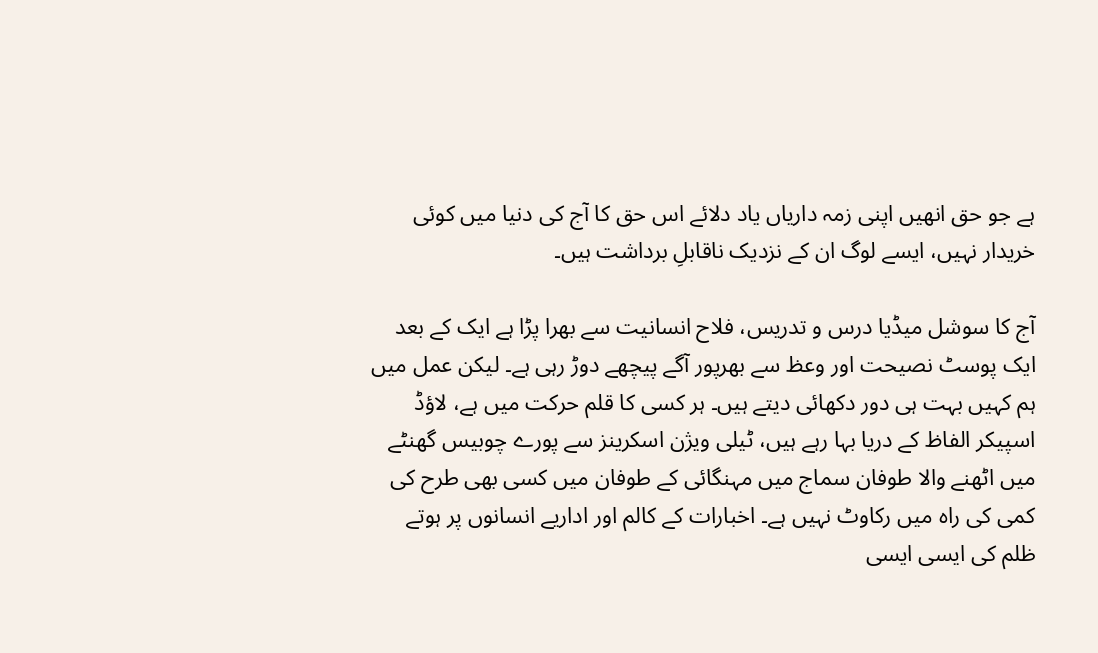ہے جو حق انھیں اپنی زمہ داریاں یاد دلائے اس حق کا آج کی دنیا میں کوئی خریدار نہیں، ایسے لوگ ان کے نزدیک ناقابلِ برداشت ہیں۔

آج کا سوشل میڈیا درس و تدریس، فلاح انسانیت سے بھرا پڑا ہے ایک کے بعد ایک پوسٹ نصیحت اور وعظ سے بھرپور آگے پیچھے دوڑ رہی ہے۔ لیکن عمل میں ہم کہیں بہت ہی دور دکھائی دیتے ہیں۔ ہر کسی کا قلم حرکت میں ہے، لاؤڈ اسپیکر الفاظ کے دریا بہا رہے ہیں، ٹیلی ویژن اسکرینز سے پورے چوبیس گھنٹے میں اٹھنے والا طوفان سماج میں مہنگائی کے طوفان میں کسی بھی طرح کی کمی کی راہ میں رکاوٹ نہیں ہے۔ اخبارات کے کالم اور اداریے انسانوں پر ہوتے ظلم کی ایسی ایسی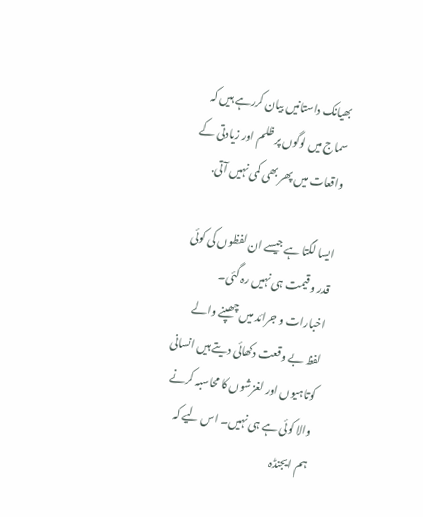بھیانک داستانیں بیان کررہے ہیں کہ سماج میں لوگوں پر ظلم اور زیادتی کے واقعات میں پھر بھی کمی نہیں آتی.

ایسا لگتا ہے جیسے ان لفظوں کی کوئی قدر و قیمت ہی نہیں رہ گئی۔ اخبارات و جرائد میں چھپنے والے لفظ بے وقعت دکھائی دیتے ہیں انسانی کوتاہیوں اور لغزشوں کا محاسبہ کرنے والا کوئی ہے ہی نہیں۔ اس لیے کہ ہم ایجنڈہ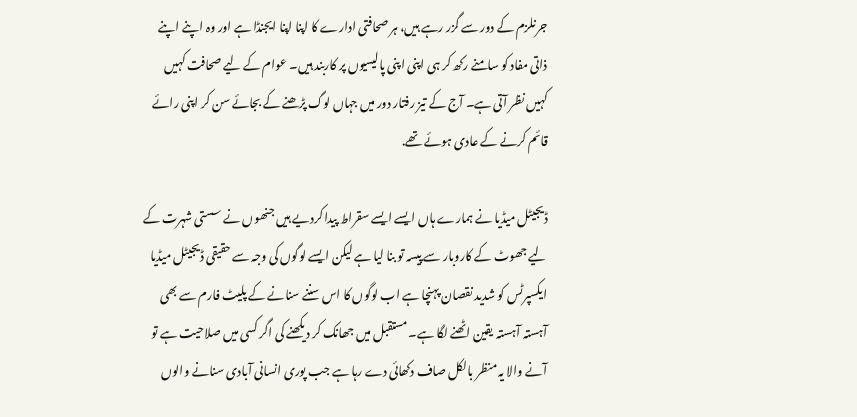جرنلزم کے دور سے گزر رہے ہیں، ہر صحافتی ادارے کا اپنا اپنا ایجنڈا ہے اور وہ اپنے اپنے ذاتی مفاد کو سامنے رکھ کر ہی اپنی اپنی پالیسیوں پر کاربند ہیں۔ عوام کے لیے صحافت کہیں کہیں نظر آتی ہے۔ آج کے تیز رفتار دور میں جہاں لوگ پڑھنے کے بجائے سن کر اپنی رائے قائم کرنے کے عادی ہوئے تھے.

ڈیجیٹل میڈیا نے ہمارے ہاں ایسے ایسے سقراط پیدا کردیے ہیں جنھوں نے سستی شہرت کے لیے جھوٹ کے کاروبار سے پیسہ تو بنا لیا ہے لیکن ایسے لوگوں کی وجہ سے حقیقی ڈیجیٹل میڈیا ایکسپرٹس کو شدید نقصان پہنچا ہے اب لوگوں کا اس سننے سنانے کے پلیٹ فارم سے بھی آہستہ آہستہ یقین اٹھنے لگا ہے۔ مستقبل میں جھانک کر دیکھنے کی اگر کسی میں صلاحیت ہے تو آنے والا یہ منظر بالکل صاف دکھائی دے رہا ہے جب پوری انسانی آبادی سنانے والوں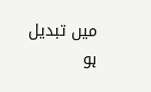میں تبدیل ہو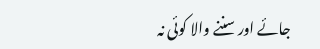جائے اور سننے والا کوئی نہ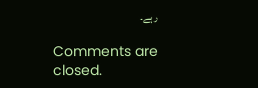رہے۔

Comments are closed.